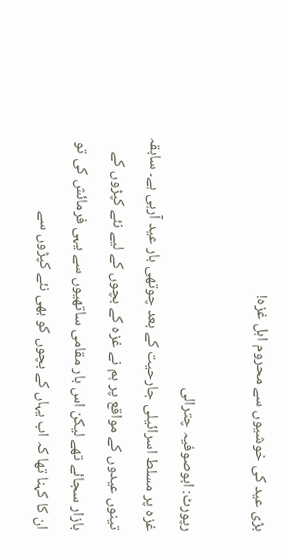بڑی عید کی خوشیوں سے محروم اہل غزہ!

رپورٹ: ابوصوفیہ چترالی
غزہ پر مسلط اسرائیلی جارحیت کے بعد چوتھی بار عید آرہی ہے۔ سابقہ تینوں عیدوں کے مواقع پر ہم نے غزہ کے بچوں کے لیے نئے کپڑوں کے بازار سجائے تھے لیکن اس بار مقامی ساتھیوں سے یہی فرمائش کی تو ان کا کہنا تھا کہ اب یہاں کے بچوں کو بھی نئے کپڑوں سے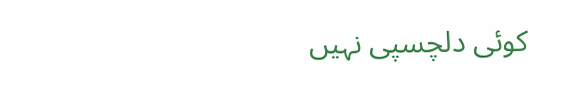کوئی دلچسپی نہیں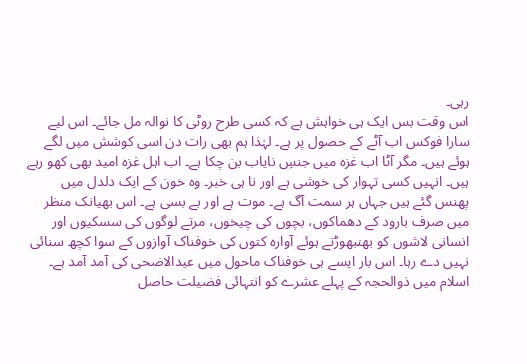رہی۔
اس وقت بس ایک ہی خواہش ہے کہ کسی طرح روٹی کا نوالہ مل جائے۔ اس لیے سارا فوکس اب آٹے کے حصول پر ہے۔ لہٰذا ہم بھی رات دن اسی کوشش میں لگے ہوئے ہیں۔ مگر آٹا اب غزہ میں جنسِ نایاب بن چکا ہے۔ اب اہل غزہ امید بھی کھو رہے ہیں۔ انہیں کسی تہوار کی خوشی ہے اور نا ہی خبر۔ وہ خون کے ایک دلدل میں پھنس گئے ہیں جہاں ہر سمت آگ ہے۔ موت ہے اور بے بسی ہے۔ اس بھیانک منظر میں صرف بارود کے دھماکوں، بچوں کی چیخوں، مرتے لوگوں کی سسکیوں اور انسانی لاشوں کو بھنبھوڑتے ہوئے آوارہ کتوں کی خوفناک آوازوں کے سوا کچھ سنائی نہیں دے رہا۔ اس بار ایسے ہی خوفناک ماحول میں عیدالاضحی کی آمد آمد ہے۔ اسلام میں ذوالحجہ کے پہلے عشرے کو انتہائی فضیلت حاصل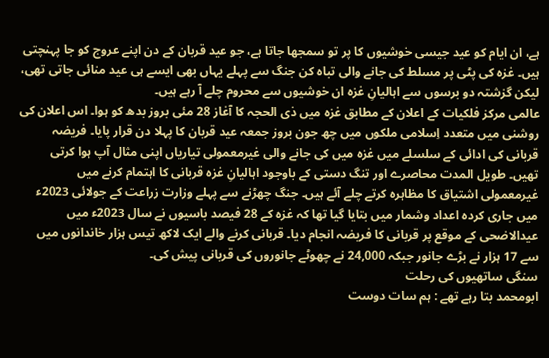ہے، ان ایام کو عید جیسی خوشیوں کا پر تو سمجھا جاتا ہے، جو عید قربان کے دن اپنے عروج کو جا پہنچتی ہیں۔ غزہ کی پٹی پر مسلط کی جانے والی تباہ کن جنگ سے پہلے یہاں بھی ایسے ہی عید منائی جاتی تھی، لیکن گزشتہ دو برسوں سے اہالیانِ غزہ ان خوشیوں سے محروم چلے آ رہے ہیں۔
عالمی مرکز فلکیات کے اعلان کے مطابق غزہ میں ذی الحجہ کا آغاز 28 مئی بروز بدھ کو ہوا۔ اس اعلان کی روشنی میں متعدد اِسلامی ملکوں میں چھ جون بروز جمعہ عید قربان کا پہلا دن قرار پایا۔ فریضہ قربانی کی ادائی کے سلسلے میں غزہ میں کی جانے والی غیرمعمولی تیاریاں اپنی مثال آپ ہوا کرتی تھیں۔ طویل المدت محاصرے اور تنگ دستی کے باوجود اہالیانِ غزہ قربانی کا اہتمام کرنے میں غیرمعمولی اشتیاق کا مظاہرہ کرتے چلے آئے ہیں۔ جنگ چھڑنے سے پہلے وزارت زراعت کے جولائی 2023ء میں جاری کردہ اعداد وشمار میں بتایا گیا تھا کہ غزہ کے 28 فیصد باسیوں نے سال 2023ء میں عیدالاضحی کے موقع پر قربانی کا فریضہ انجام دیا۔ قربانی کرنے والے ایک لاکھ تیس ہزار خاندانوں میں سے 17 ہزار نے بڑے جانور جبکہ 24,000 نے چھوٹے جانوروں کی قربانی پیش کی۔
سنگی ساتھیوں کی رحلت
ابومحمد بتا رہے تھے : ہم سات دوست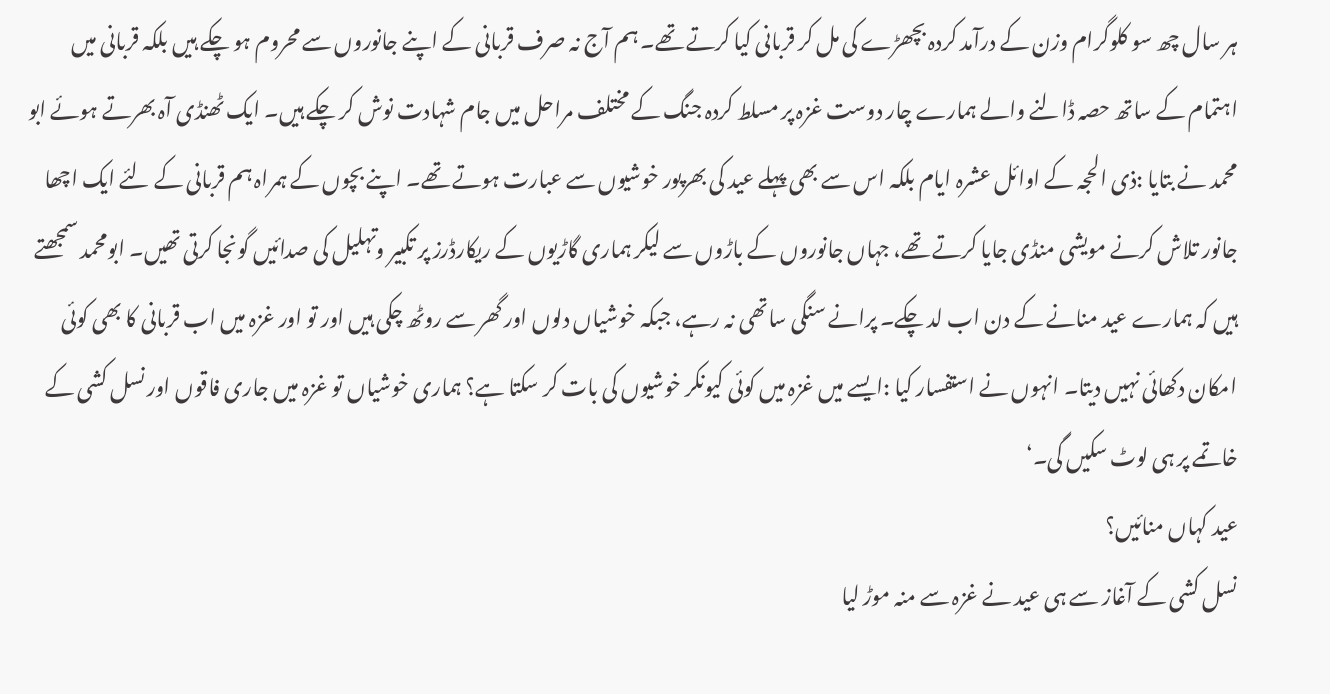ہر سال چھ سو کلوگرام وزن کے درآمد کردہ بچھڑے کی مل کر قربانی کیا کرتے تھے۔ ہم آج نہ صرف قربانی کے اپنے جانوروں سے محروم ہو چکے ہیں بلکہ قربانی میں اہتمام کے ساتھ حصہ ڈالنے والے ہمارے چار دوست غزہ پر مسلط کردہ جنگ کے مختلف مراحل میں جام شہادت نوش کر چکے ہیں۔ ایک ٹھنڈی آہ بھرتے ہوئے ابو محمد نے بتایا :ذی الحجہ کے اوائل عشرہ ایام بلکہ اس سے بھی پہلے عید کی بھرپور خوشیوں سے عبارت ہوتے تھے۔ اپنے بچوں کے ہمراہ ہم قربانی کے لئے ایک اچھا جانور تلاش کرنے مویشی منڈی جایا کرتے تھے، جہاں جانوروں کے باڑوں سے لیکر ہماری گاڑیوں کے ریکارڈرز پر تکبیر وتہلیل کی صدائیں گونجا کرتی تھیں۔ ابومحمد سمجھتے ہیں کہ ہمارے عید منانے کے دن اب لد چکے۔ پرانے سنگی ساتھی نہ رہے، جبکہ خوشیاں دلوں اور گھر سے روٹھ چکی ہیں اور تو اور غزہ میں اب قربانی کا بھی کوئی امکان دکھائی نہیں دیتا۔ انہوں نے استفسار کیا :ایسے میں غزہ میں کوئی کیونکر خوشیوں کی بات کر سکتا ہے؟ ہماری خوشیاں تو غزہ میں جاری فاقوں اور نسل کشی کے خاتمے پر ہی لوٹ سکیں گی۔‘
عید کہاں منائیں؟
نسل کشی کے آغاز سے ہی عید نے غزہ سے منہ موڑ لیا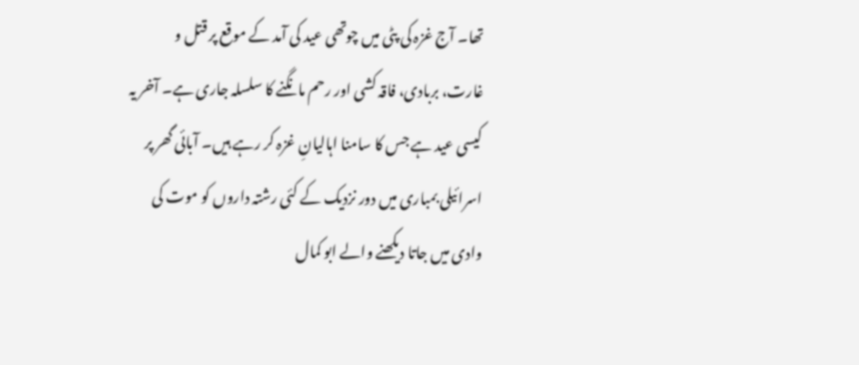تھا۔ آج غزہ کی پٹی میں چوتھی عید کی آمد کے موقع پر قتل و غارت، بربادی، فاقہ کشی اور رحم مانگنے کا سلسلہ جاری ہے۔ آخر یہ کیسی عید ہے جس کا سامنا اہالیانِ غزہ کر رہے ہیں۔ آبائی گھر پر اسرائیلی بمباری میں دور نزدیک کے کئی رشتہ داروں کو موت کی وادی میں جاتا دیکھنے والے ابو کمال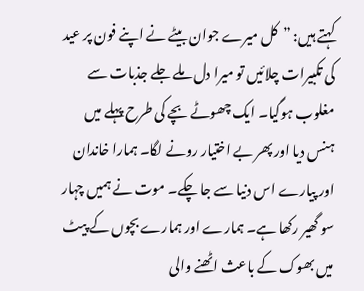کہتے ہیں: ”کل میرے جوان بیٹے نے اپنے فون پر عید کی تکبیرات چلائیں تو میرا دل ملے جلے جذبات سے مغلوب ہوگیا۔ ایک چھوٹے بچے کی طرح پہلے میں ہنس دیا اور پھر بے اختیار رونے لگا۔ ہمارا خاندان اور پیارے اس دنیا سے جا چکے۔ موت نے ہمیں چہار سو گھیر رکھا ہے۔ ہمارے اور ہمارے بچوں کے پیٹ میں بھوک کے باعث اٹھنے والی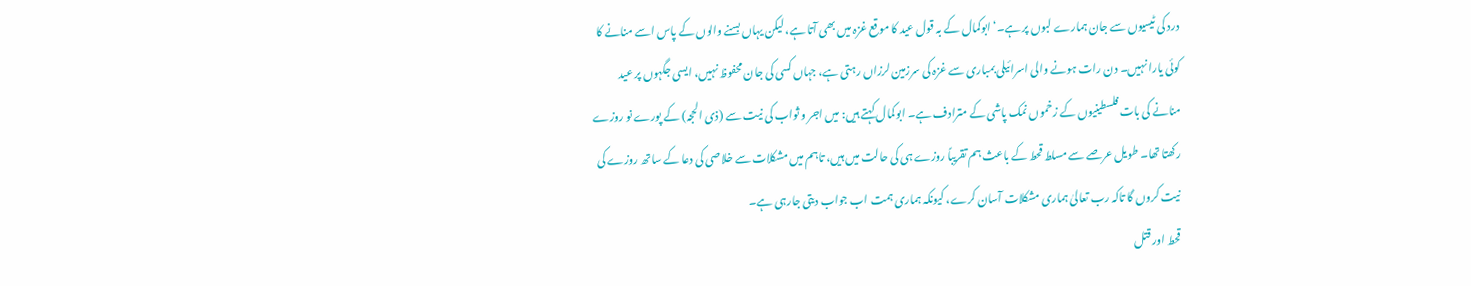درد کی ٹیسیوں سے جان ہمارے لبوں پر ہے۔‘ ابوکمال کے بہ قول عید کا موقع غزہ میں بھی آتا ہے، لیکن یہاں بسنے والوں کے پاس اسے منانے کا کوئی یارا نہیں۔ دن رات ہونے والی اسرائیلی بمباری سے غزہ کی سرزمین لرزاں رہتی ہے، جہاں کسی کی جان محفوظ نہیں، ایسی جگہوں پر عید منانے کی بات فلسطینیوں کے زخموں نمک پاشی کے مترادف ہے۔ ابوکمال کہتے ہیں: میں اجر و ثواب کی نیت سے (ذی الحجہ) کے پورے نو روزے رکھتا تھا۔ طویل عرصے سے مسلط قحط کے باعث ہم تقریباً روزے ہی کی حالت میں ہیں، تاہم میں مشکلات سے خلاصی کی دعا کے ساتھ روزے کی نیت کروں گا تاکہ رب تعالیٰ ہماری مشکلات آسان کرے، کیونکہ ہماری ہمت اب جواب دیتی جارہی ہے۔
قحط اور قتل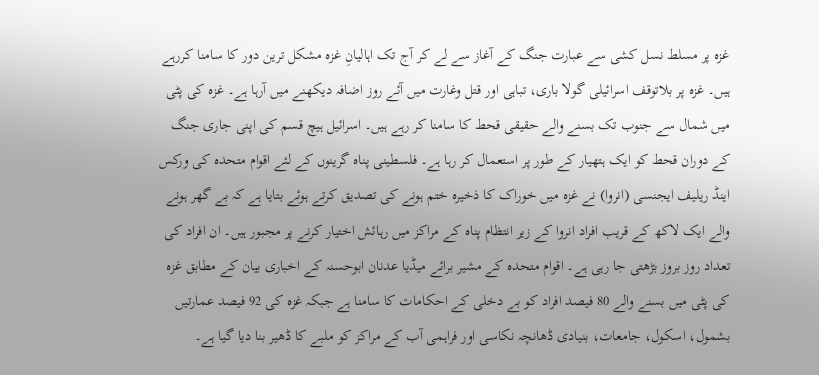غزہ پر مسلط نسل کشی سے عبارت جنگ کے آغاز سے لے کر آج تک اہالیانِ غزہ مشکل ترین دور کا سامنا کررہے ہیں۔ غزہ پر بلاتوقف اسرائیلی گولا باری، تباہی اور قتل وغارت میں آئے روز اضافہ دیکھنے میں آرہا ہے۔ غزہ کی پٹی میں شمال سے جنوب تک بسنے والے حقیقی قحط کا سامنا کر رہے ہیں۔ اسرائیل ہیچ قسم کی اپنی جاری جنگ کے دوران قحط کو ایک ہتھیار کے طور پر استعمال کر رہا ہے۔ فلسطینی پناہ گرینوں کے لئے اقوام متحدہ کی ورکس اینڈ ریلیف ایجنسی (انروا) نے غزہ میں خوراک کا ذخیرہ ختم ہونے کی تصدیق کرتے ہوئے بتایا ہے کہ بے گھر ہونے والے ایک لاکھ کے قریب افراد انروا کے زیر انتظام پناہ کے مراکز میں رہائش اختیار کرنے پر مجبور ہیں۔ ان افراد کی تعداد روز بروز بڑھتی جا رہی ہے۔ اقوام متحدہ کے مشیر برائے میڈیا عدنان ابوحسنہ کے اخباری بیان کے مطابق غزہ کی پٹی میں بسنے والے 80 فیصد افراد کو بے دخلی کے احکامات کا سامنا ہے جبکہ غزہ کی 92 فیصد عمارتیں بشمول، اسکول، جامعات، بنیادی ڈھانچہ نکاسی اور فراہمی آب کے مراکز کو ملبے کا ڈھیر بنا دیا گیا ہے۔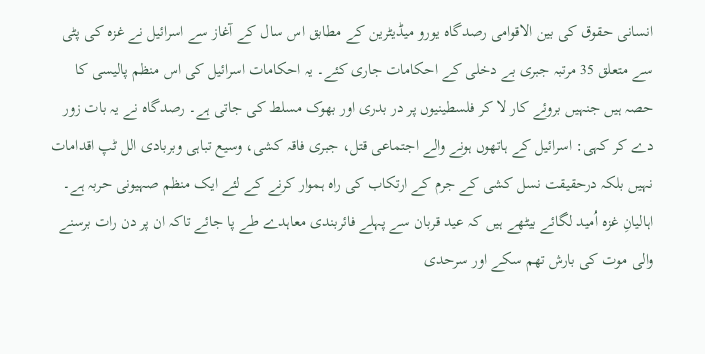انسانی حقوق کی بین الاقوامی رصدگاہ یورو میڈیٹرین کے مطابق اس سال کے آغاز سے اسرائیل نے غزہ کی پٹی سے متعلق 35 مرتبہ جبری بے دخلی کے احکامات جاری کئے۔ یہ احکامات اسرائیل کی اس منظم پالیسی کا حصہ ہیں جنہیں بروئے کار لا کر فلسطینیوں پر در بدری اور بھوک مسلط کی جاتی ہے۔ رصدگاہ نے یہ بات زور دے کر کہی: اسرائیل کے ہاتھوں ہونے والے اجتماعی قتل، جبری فاقہ کشی، وسیع تباہی وبربادی الل ٹپ اقدامات نہیں بلکہ درحقیقت نسل کشی کے جرم کے ارتکاب کی راہ ہموار کرنے کے لئے ایک منظم صہیونی حربہ ہے۔
اہالیانِ غزہ اُمید لگائے بیٹھے ہیں کہ عید قربان سے پہلے فائربندی معاہدے طے پا جائے تاکہ ان پر دن رات برسنے والی موت کی بارش تھم سکے اور سرحدی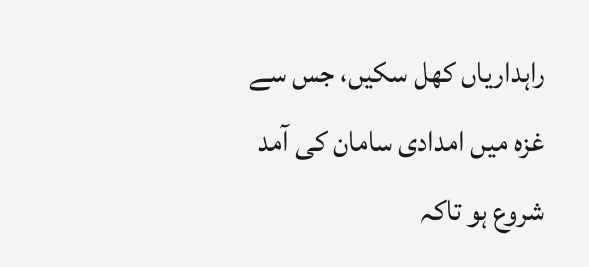راہداریاں کھل سکیں، جس سے غزہ میں امدادی سامان کی آمد شروع ہو تاکہ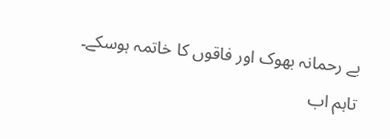بے رحمانہ بھوک اور فاقوں کا خاتمہ ہوسکے۔ تاہم اب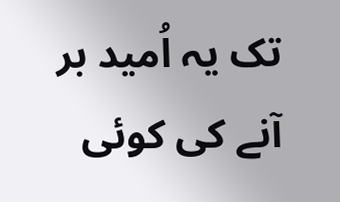تک یہ اُمید بر آنے کی کوئی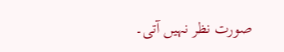صورت نظر نہیں آتی۔